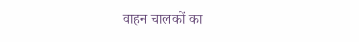वाहन चालकों का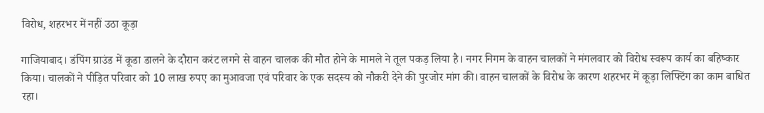विरोध, शहरभर में नहीं उठा कूड़ा

गाजियाबाद। डंपिंग ग्राउंड में कूडा डालने के दौरान करंट लगने से वाहन चालक की मौत होने के मामले ने तूल पकड़ लिया है। नगर निगम के वाहन चालकों ने मंगलवार को विरोध स्वरूप कार्य का बहिष्कार किया। चालकों ने पीड़ित परिवार को 10 लाख रुपए का मुआवजा एवं परिवार के एक सदस्य को नौकरी देने की पुरजोर मांग की। वाहन चालकों के विरोध के कारण शहरभर में कूड़ा लिफ्टिंग का काम बाधित रहा।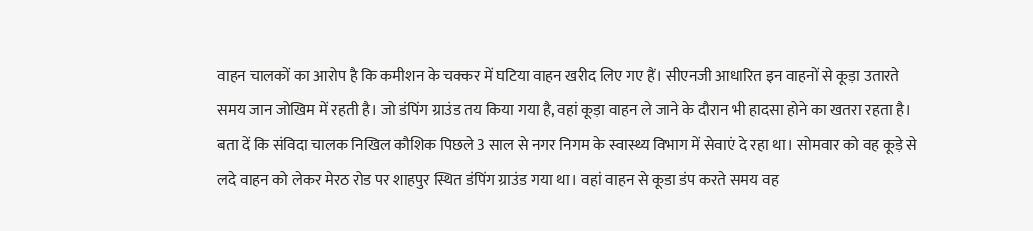वाहन चालकों का आरोप है कि कमीशन के चक्कर में घटिया वाहन खरीद लिए गए हैं। सीएनजी आधारित इन वाहनों से कूड़ा उतारते समय जान जोखिम में रहती है। जो डंपिंग ग्राउंड तय किया गया है, वहां कूड़ा वाहन ले जाने के दौरान भी हादसा होने का खतरा रहता है। बता दें कि संविदा चालक निखिल कौशिक पिछले 3 साल से नगर निगम के स्वास्थ्य विभाग में सेवाएं दे रहा था। सोमवार को वह कूड़े से लदे वाहन को लेकर मेरठ रोड पर शाहपुर स्थित डंपिंग ग्राउंड गया था। वहां वाहन से कूडा डंप करते समय वह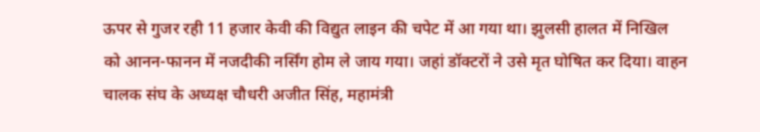ऊपर से गुजर रही 11 हजार केवी की विद्युत लाइन की चपेट में आ गया था। झुलसी हालत में निखिल को आनन-फानन में नजदीकी नर्सिंग होम ले जाय गया। जहां डॉक्टरों ने उसे मृत घोषित कर दिया। वाहन चालक संघ के अध्यक्ष चौधरी अजीत सिंह, महामंत्री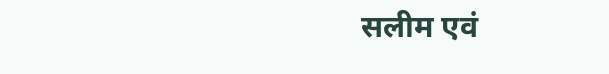सलीम एवं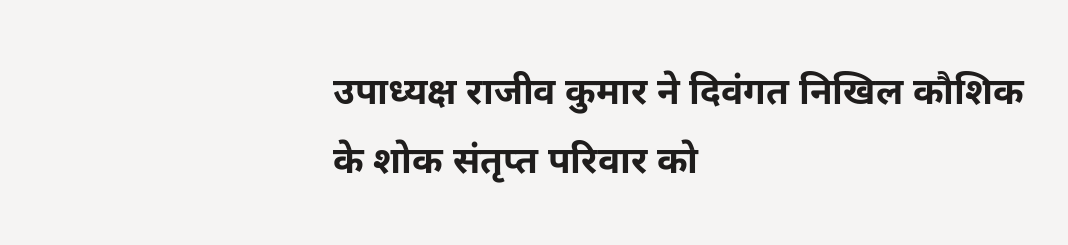उपाध्यक्ष राजीव कुमार ने दिवंगत निखिल कौशिक के शोक संतृप्त परिवार को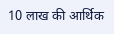10 लाख की आर्थिक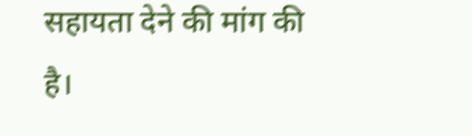सहायता देने की मांग की है।